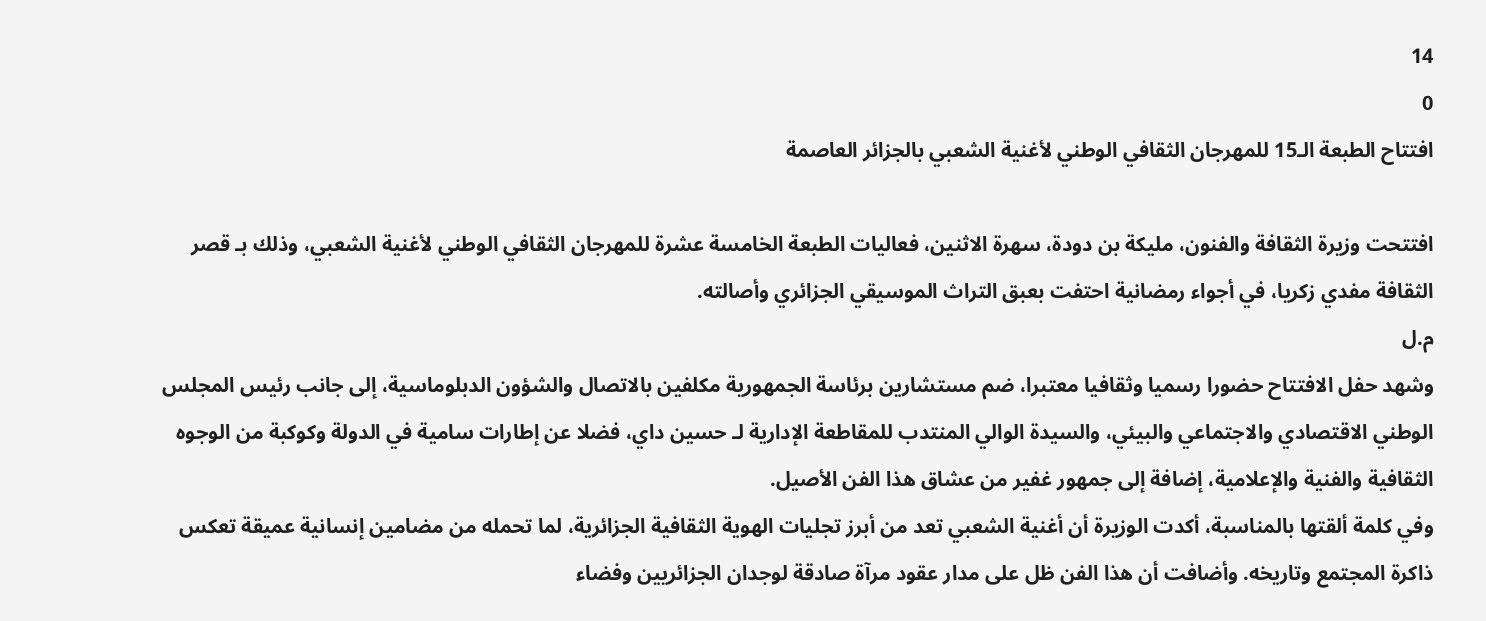14
0
افتتاح الطبعة الـ15 للمهرجان الثقافي الوطني لأغنية الشعبي بالجزائر العاصمة

افتتحت وزيرة الثقافة والفنون، مليكة بن دودة، سهرة الاثنين، فعاليات الطبعة الخامسة عشرة للمهرجان الثقافي الوطني لأغنية الشعبي، وذلك بـ قصر الثقافة مفدي زكريا، في أجواء رمضانية احتفت بعبق التراث الموسيقي الجزائري وأصالته.
م.ل
وشهد حفل الافتتاح حضورا رسميا وثقافيا معتبرا، ضم مستشارين برئاسة الجمهورية مكلفين بالاتصال والشؤون الدبلوماسية، إلى جانب رئيس المجلس الوطني الاقتصادي والاجتماعي والبيئي، والسيدة الوالي المنتدب للمقاطعة الإدارية لـ حسين داي، فضلا عن إطارات سامية في الدولة وكوكبة من الوجوه الثقافية والفنية والإعلامية، إضافة إلى جمهور غفير من عشاق هذا الفن الأصيل.
وفي كلمة ألقتها بالمناسبة، أكدت الوزيرة أن أغنية الشعبي تعد من أبرز تجليات الهوية الثقافية الجزائرية، لما تحمله من مضامين إنسانية عميقة تعكس ذاكرة المجتمع وتاريخه. وأضافت أن هذا الفن ظل على مدار عقود مرآة صادقة لوجدان الجزائريين وفضاء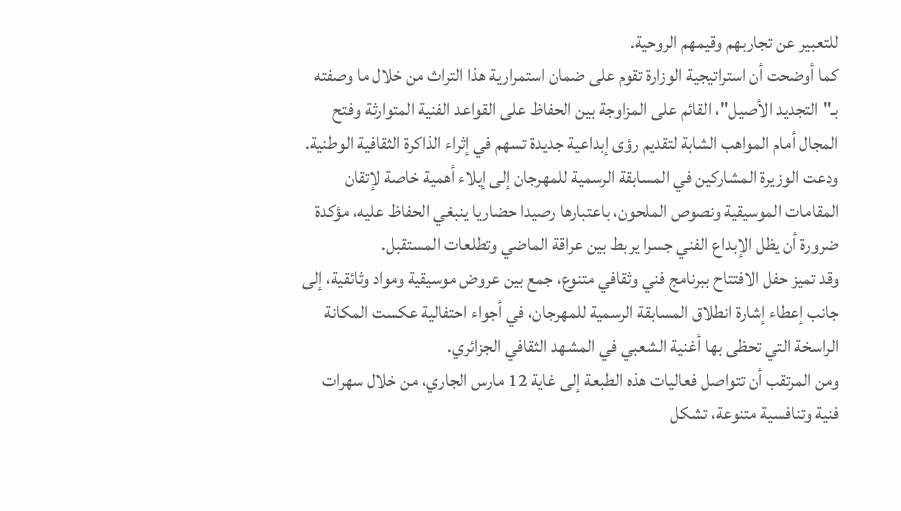للتعبير عن تجاربهم وقيمهم الروحية.
كما أوضحت أن استراتيجية الوزارة تقوم على ضمان استمرارية هذا التراث من خلال ما وصفته بـ"التجديد الأصيل"، القائم على المزاوجة بين الحفاظ على القواعد الفنية المتوارثة وفتح المجال أمام المواهب الشابة لتقديم رؤى إبداعية جديدة تسهم في إثراء الذاكرة الثقافية الوطنية.
ودعت الوزيرة المشاركين في المسابقة الرسمية للمهرجان إلى إيلاء أهمية خاصة لإتقان المقامات الموسيقية ونصوص الملحون، باعتبارها رصيدا حضاريا ينبغي الحفاظ عليه، مؤكدة ضرورة أن يظل الإبداع الفني جسرا يربط بين عراقة الماضي وتطلعات المستقبل.
وقد تميز حفل الافتتاح ببرنامج فني وثقافي متنوع، جمع بين عروض موسيقية ومواد وثائقية، إلى جانب إعطاء إشارة انطلاق المسابقة الرسمية للمهرجان، في أجواء احتفالية عكست المكانة الراسخة التي تحظى بها أغنية الشعبي في المشهد الثقافي الجزائري.
ومن المرتقب أن تتواصل فعاليات هذه الطبعة إلى غاية 12 مارس الجاري، من خلال سهرات فنية وتنافسية متنوعة، تشكل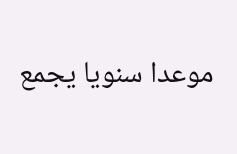موعدا سنويا يجمع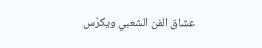عشاق الفن الشعبي ويكرّس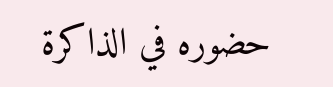حضوره في الذاكرة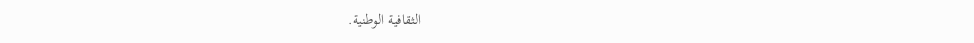الثقافية الوطنية.